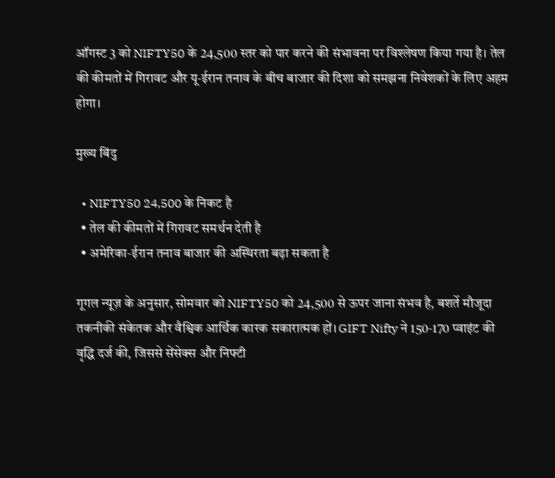ऑगस्ट 3 को NIFTY50 के 24,500 स्तर को पार करने की संभावना पर विश्लेषण किया गया है। तेल की कीमतों में गिरावट और यू‑ईरान तनाव के बीच बाजार की दिशा को समझना निवेशकों के लिए अहम होगा।

मुख्य बिंदु

  • NIFTY50 24,500 के निकट है
  • तेल की कीमतों में गिरावट समर्थन देती है
  • अमेरिका‑ईरान तनाव बाजार की अस्थिरता बढ़ा सकता है

गूगल न्यूज़ के अनुसार, सोमवार को NIFTY50 को 24,500 से ऊपर जाना संभव है, बशर्ते मौजूदा तकनीकी संकेतक और वैश्विक आर्थिक कारक सकारात्मक हों। GIFT Nifty ने 150‑170 प्वाइंट की वृद्धि दर्ज की, जिससे सेंसेक्स और निफ्टी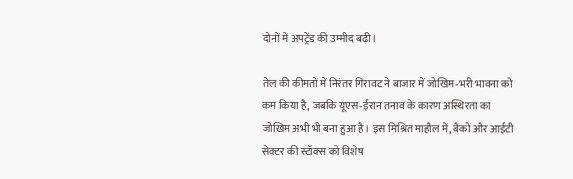दोनों में अपट्रेंड की उम्मीद बढ़ी।

तेल की कीमतों में निरंतर गिरावट ने बाजार में जोखिम‑भरी भावना को कम किया है, जबकि यूएस‑ईरान तनाव के कारण अस्थिरता का जोखिम अभी भी बना हुआ है। इस मिश्रित माहौल में, बैंकों और आईटी सेक्टर की स्टॉक्स को विशेष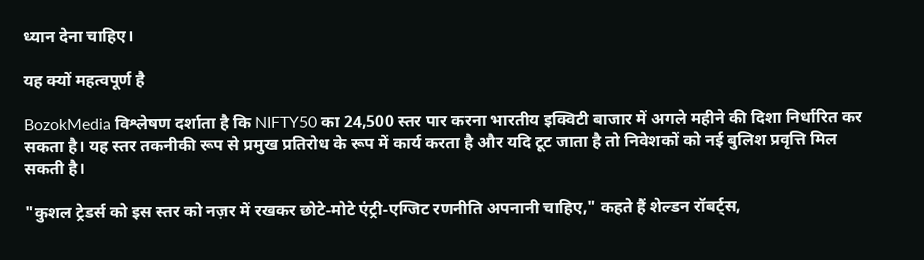ध्यान देना चाहिए।

यह क्यों महत्वपूर्ण है

BozokMedia विश्लेषण दर्शाता है कि NIFTY50 का 24,500 स्तर पार करना भारतीय इक्विटी बाजार में अगले महीने की दिशा निर्धारित कर सकता है। यह स्तर तकनीकी रूप से प्रमुख प्रतिरोध के रूप में कार्य करता है और यदि टूट जाता है तो निवेशकों को नई बुलिश प्रवृत्ति मिल सकती है।

"कुशल ट्रेडर्स को इस स्तर को नज़र में रखकर छोटे‑मोटे एंट्री‑एग्जिट रणनीति अपनानी चाहिए," कहते हैं शेल्डन रॉबर्ट्स,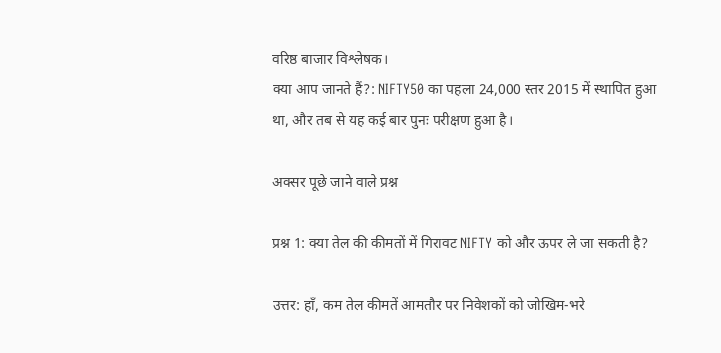वरिष्ठ बाजार विश्लेषक।
क्या आप जानते हैं?: NIFTY50 का पहला 24,000 स्तर 2015 में स्थापित हुआ था, और तब से यह कई बार पुनः परीक्षण हुआ है।

अक्सर पूछे जाने वाले प्रश्न

प्रश्न 1: क्या तेल की कीमतों में गिरावट NIFTY को और ऊपर ले जा सकती है?

उत्तर: हाँ, कम तेल कीमतें आमतौर पर निवेशकों को जोखिम‑भरे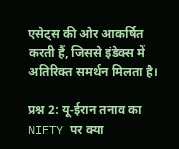एसेट्स की ओर आकर्षित करती हैं, जिससे इंडेक्स में अतिरिक्त समर्थन मिलता है।

प्रश्न 2: यू‑ईरान तनाव का NIFTY पर क्या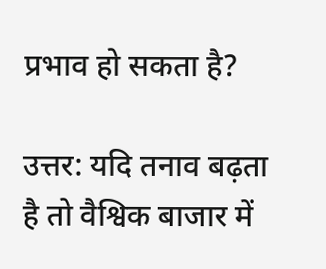प्रभाव हो सकता है?

उत्तर: यदि तनाव बढ़ता है तो वैश्विक बाजार में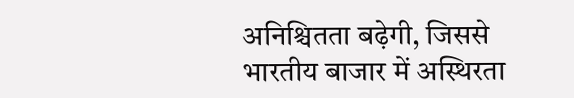अनिश्चितता बढ़ेगी, जिससे भारतीय बाजार में अस्थिरता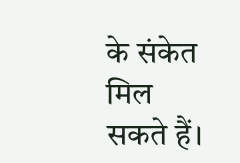के संकेत मिल सकते हैं।